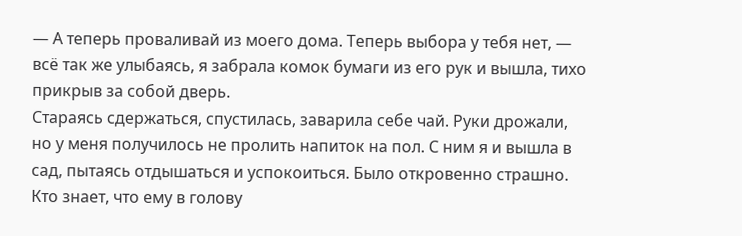— А теперь проваливай из моего дома. Теперь выбора у тебя нет, — всё так же улыбаясь, я забрала комок бумаги из его рук и вышла, тихо прикрыв за собой дверь.
Стараясь сдержаться, спустилась, заварила себе чай. Руки дрожали, но у меня получилось не пролить напиток на пол. С ним я и вышла в сад, пытаясь отдышаться и успокоиться. Было откровенно страшно. Кто знает, что ему в голову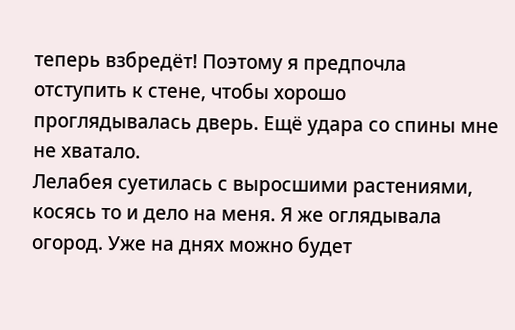теперь взбредёт! Поэтому я предпочла отступить к стене, чтобы хорошо проглядывалась дверь. Ещё удара со спины мне не хватало.
Лелабея суетилась с выросшими растениями, косясь то и дело на меня. Я же оглядывала огород. Уже на днях можно будет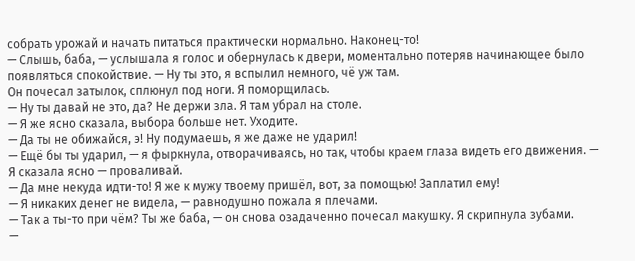собрать урожай и начать питаться практически нормально. Наконец-то!
— Слышь, баба, — услышала я голос и обернулась к двери, моментально потеряв начинающее было появляться спокойствие. — Ну ты это, я вспылил немного, чё уж там.
Он почесал затылок, сплюнул под ноги. Я поморщилась.
— Ну ты давай не это, да? Не держи зла. Я там убрал на столе.
— Я же ясно сказала, выбора больше нет. Уходите.
— Да ты не обижайся, э! Ну подумаешь, я же даже не ударил!
— Ещё бы ты ударил, — я фыркнула, отворачиваясь, но так, чтобы краем глаза видеть его движения. — Я сказала ясно — проваливай.
— Да мне некуда идти-то! Я же к мужу твоему пришёл, вот, за помощью! Заплатил ему!
— Я никаких денег не видела, — равнодушно пожала я плечами.
— Так а ты-то при чём? Ты же баба, — он снова озадаченно почесал макушку. Я скрипнула зубами.
—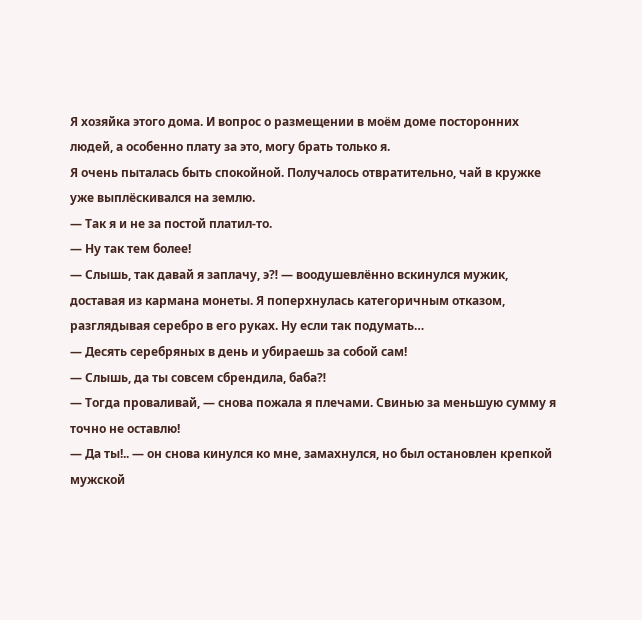Я хозяйка этого дома. И вопрос о размещении в моём доме посторонних людей, а особенно плату за это, могу брать только я.
Я очень пыталась быть спокойной. Получалось отвратительно, чай в кружке уже выплёскивался на землю.
— Так я и не за постой платил-то.
— Ну так тем более!
— Слышь, так давай я заплачу, э⁈ — воодушевлённо вскинулся мужик, доставая из кармана монеты. Я поперхнулась категоричным отказом, разглядывая серебро в его руках. Ну если так подумать…
— Десять серебряных в день и убираешь за собой сам!
— Слышь, да ты совсем сбрендила, баба⁈
— Тогда проваливай, — снова пожала я плечами. Свинью за меньшую сумму я точно не оставлю!
— Да ты!.. — он снова кинулся ко мне, замахнулся, но был остановлен крепкой мужской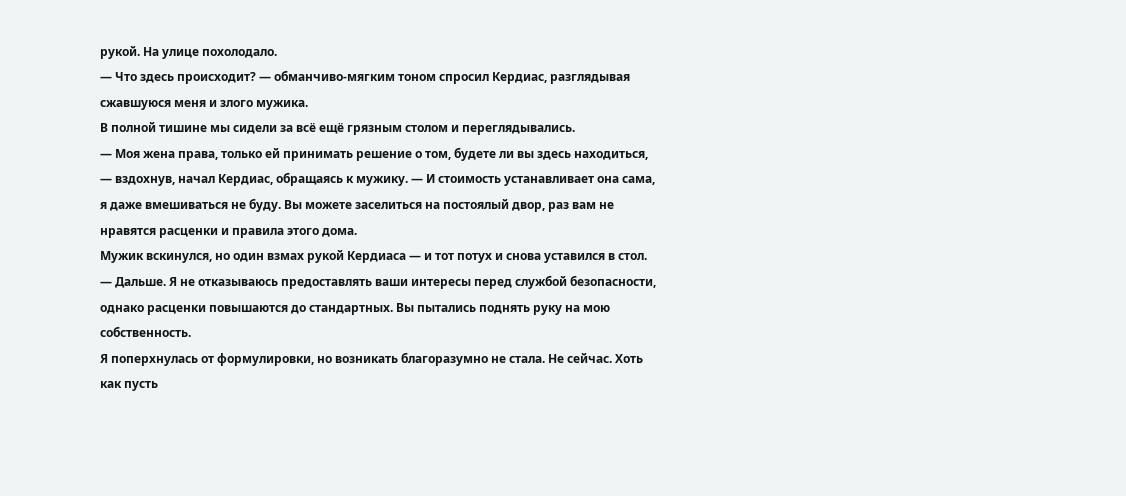рукой. На улице похолодало.
— Что здесь происходит? — обманчиво-мягким тоном спросил Кердиас, разглядывая сжавшуюся меня и злого мужика.
В полной тишине мы сидели за всё ещё грязным столом и переглядывались.
— Моя жена права, только ей принимать решение о том, будете ли вы здесь находиться, — вздохнув, начал Кердиас, обращаясь к мужику. — И стоимость устанавливает она сама, я даже вмешиваться не буду. Вы можете заселиться на постоялый двор, раз вам не нравятся расценки и правила этого дома.
Мужик вскинулся, но один взмах рукой Кердиаса — и тот потух и снова уставился в стол.
— Дальше. Я не отказываюсь предоставлять ваши интересы перед службой безопасности, однако расценки повышаются до стандартных. Вы пытались поднять руку на мою собственность.
Я поперхнулась от формулировки, но возникать благоразумно не стала. Не сейчас. Хоть как пусть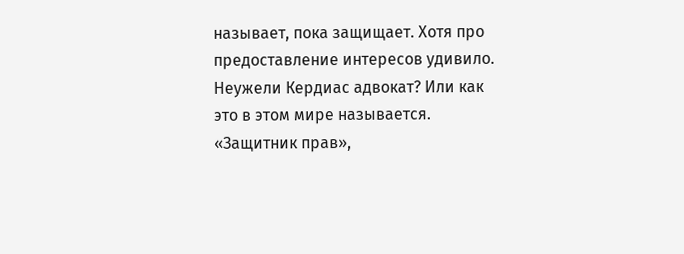называет, пока защищает. Хотя про предоставление интересов удивило. Неужели Кердиас адвокат? Или как это в этом мире называется.
«Защитник прав»,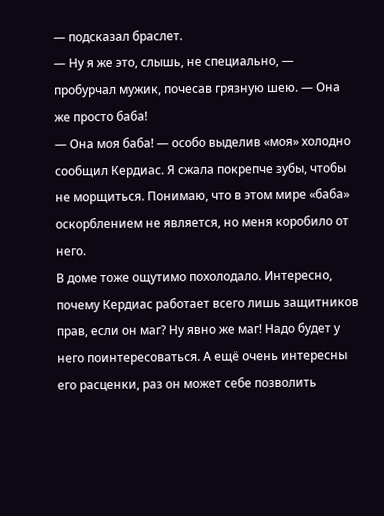— подсказал браслет.
— Ну я же это, слышь, не специально, — пробурчал мужик, почесав грязную шею. — Она же просто баба!
— Она моя баба! — особо выделив «моя» холодно сообщил Кердиас. Я сжала покрепче зубы, чтобы не морщиться. Понимаю, что в этом мире «баба» оскорблением не является, но меня коробило от него.
В доме тоже ощутимо похолодало. Интересно, почему Кердиас работает всего лишь защитников прав, если он маг? Ну явно же маг! Надо будет у него поинтересоваться. А ещё очень интересны его расценки, раз он может себе позволить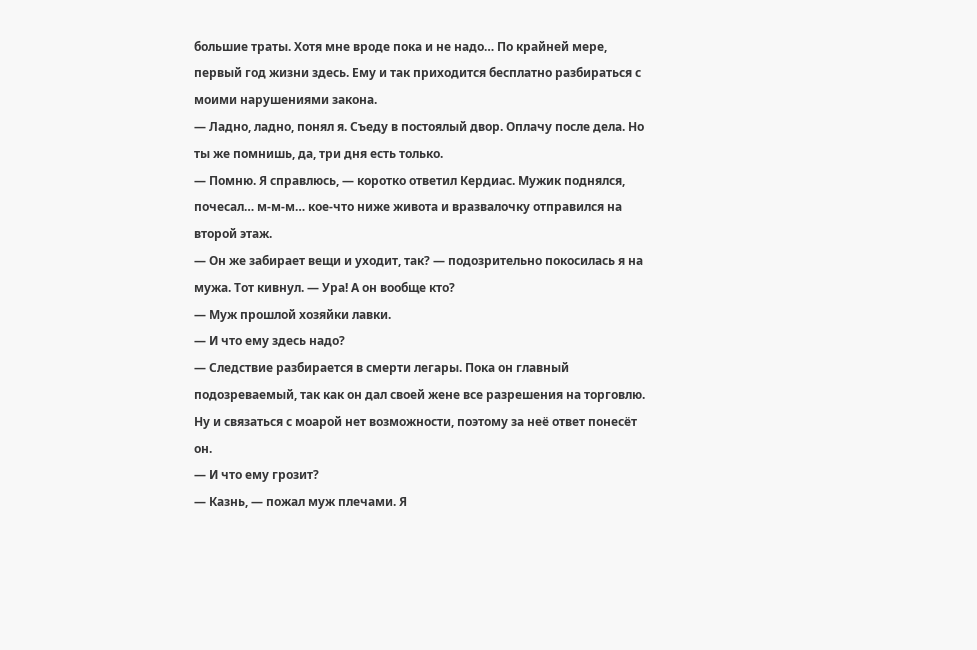большие траты. Хотя мне вроде пока и не надо… По крайней мере, первый год жизни здесь. Ему и так приходится бесплатно разбираться с моими нарушениями закона.
— Ладно, ладно, понял я. Съеду в постоялый двор. Оплачу после дела. Но ты же помнишь, да, три дня есть только.
— Помню. Я справлюсь, — коротко ответил Кердиас. Мужик поднялся, почесал… м-м-м… кое-что ниже живота и вразвалочку отправился на второй этаж.
— Он же забирает вещи и уходит, так? — подозрительно покосилась я на мужа. Тот кивнул. — Ура! А он вообще кто?
— Муж прошлой хозяйки лавки.
— И что ему здесь надо?
— Следствие разбирается в смерти легары. Пока он главный подозреваемый, так как он дал своей жене все разрешения на торговлю. Ну и связаться с моарой нет возможности, поэтому за неё ответ понесёт он.
— И что ему грозит?
— Казнь, — пожал муж плечами. Я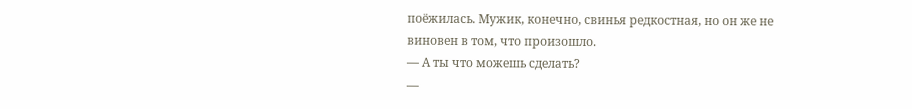поёжилась. Мужик, конечно, свинья редкостная, но он же не виновен в том, что произошло.
— А ты что можешь сделать?
—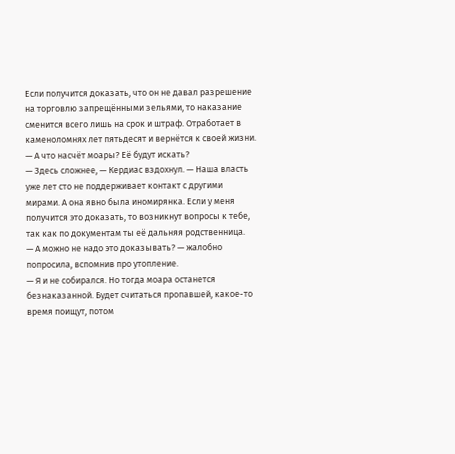Если получится доказать, что он не давал разрешение на торговлю запрещёнными зельями, то наказание сменится всего лишь на срок и штраф. Отработает в каменоломнях лет пятьдесят и вернётся к своей жизни.
— А что насчёт моары? Её будут искать?
— Здесь сложнее, — Кердиас вздохнул. — Наша власть уже лет сто не поддерживает контакт с другими мирами. А она явно была иномирянка. Если у меня получится это доказать, то возникнут вопросы к тебе, так как по документам ты её дальняя родственница.
— А можно не надо это доказывать? — жалобно попросила, вспомнив про утопление.
— Я и не собирался. Но тогда моара останется безнаказанной. Будет считаться пропавшей, какое-то время поищут, потом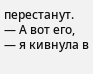перестанут.
— А вот его, — я кивнула в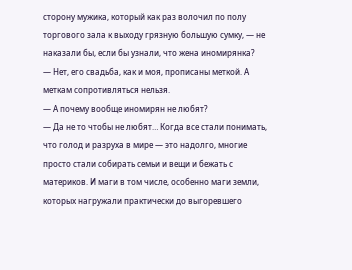сторону мужика, который как раз волочил по полу торгового зала к выходу грязную большую сумку, — не наказали бы, если бы узнали, что жена иномирянка?
— Нет, его свадьба, как и моя, прописаны меткой. А меткам сопротивляться нельзя.
— А почему вообще иномирян не любят?
— Да не то чтобы не любят… Когда все стали понимать, что голод и разруха в мире — это надолго, многие просто стали собирать семьи и вещи и бежать с материков. И маги в том числе, особенно маги земли, которых нагружали практически до выгоревшего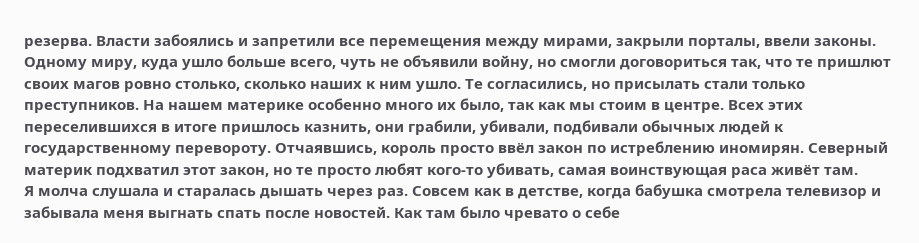резерва. Власти забоялись и запретили все перемещения между мирами, закрыли порталы, ввели законы. Одному миру, куда ушло больше всего, чуть не объявили войну, но смогли договориться так, что те пришлют своих магов ровно столько, сколько наших к ним ушло. Те согласились, но присылать стали только преступников. На нашем материке особенно много их было, так как мы стоим в центре. Всех этих переселившихся в итоге пришлось казнить, они грабили, убивали, подбивали обычных людей к государственному перевороту. Отчаявшись, король просто ввёл закон по истреблению иномирян. Северный материк подхватил этот закон, но те просто любят кого-то убивать, самая воинствующая раса живёт там.
Я молча слушала и старалась дышать через раз. Совсем как в детстве, когда бабушка смотрела телевизор и забывала меня выгнать спать после новостей. Как там было чревато о себе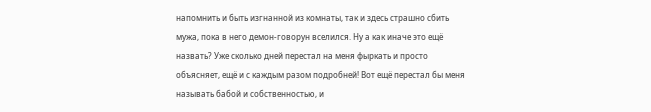напомнить и быть изгнанной из комнаты, так и здесь страшно сбить мужа, пока в него демон-говорун вселился. Ну а как иначе это ещё назвать? Уже сколько дней перестал на меня фыркать и просто объясняет, ещё и с каждым разом подробней! Вот ещё перестал бы меня называть бабой и собственностью, и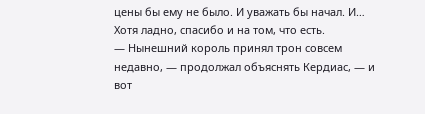цены бы ему не было. И уважать бы начал. И… Хотя ладно, спасибо и на том, что есть.
— Нынешний король принял трон совсем недавно, — продолжал объяснять Кердиас, — и вот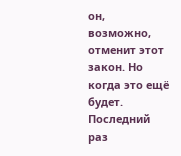он, возможно, отменит этот закон. Но когда это ещё будет. Последний раз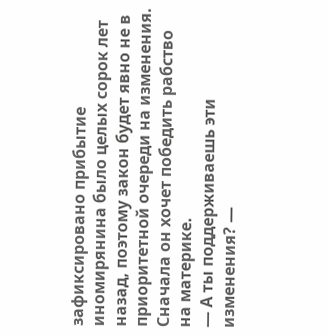зафиксировано прибытие иномирянина было целых сорок лет назад, поэтому закон будет явно не в приоритетной очереди на изменения. Сначала он хочет победить рабство на материке.
— А ты поддерживаешь эти изменения? —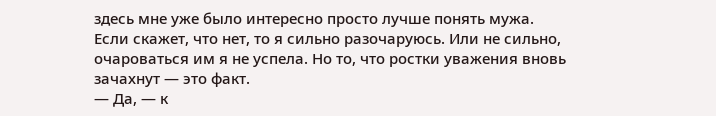здесь мне уже было интересно просто лучше понять мужа. Если скажет, что нет, то я сильно разочаруюсь. Или не сильно, очароваться им я не успела. Но то, что ростки уважения вновь зачахнут — это факт.
— Да, — к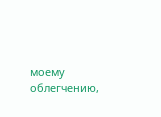моему облегчению,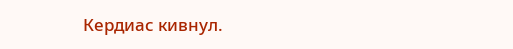Кердиас кивнул.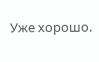Уже хорошо.